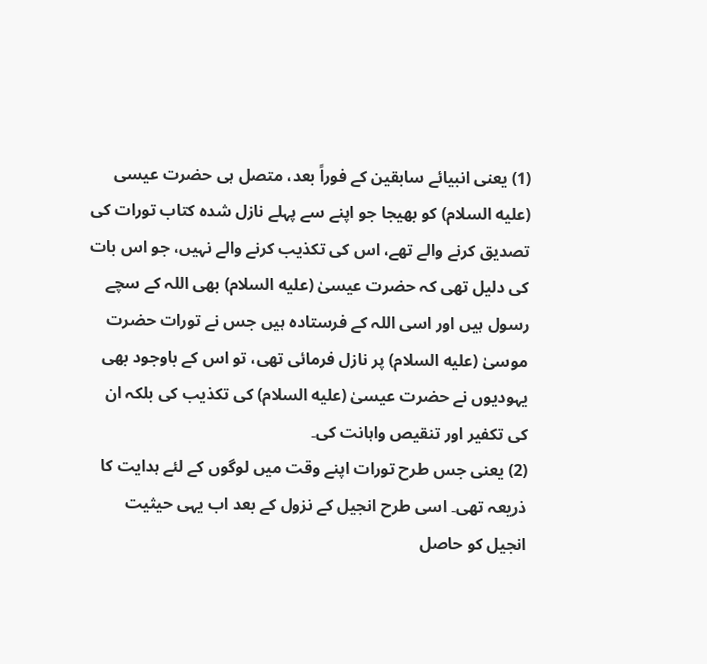(1) یعنی انبیائے سابقین کے فوراً بعد، متصل ہی حضرت عیسی (عليه السلام) کو بھیجا جو اپنے سے پہلے نازل شدہ کتاب تورات کی تصدیق کرنے والے تھے، اس کی تکذیب کرنے والے نہیں، جو اس بات کی دلیل تھی کہ حضرت عیسیٰ (عليه السلام) بھی اللہ کے سچے رسول ہیں اور اسی اللہ کے فرستادہ ہیں جس نے تورات حضرت موسیٰ (عليه السلام) پر نازل فرمائی تھی، تو اس کے باوجود بھی یہودیوں نے حضرت عیسیٰ (عليه السلام) کی تکذیب کی بلکہ ان کی تکفیر اور تنقیص واہانت کی۔
(2) یعنی جس طرح تورات اپنے وقت میں لوگوں کے لئے ہدایت کا ذریعہ تھی۔ اسی طرح انجیل کے نزول کے بعد اب یہی حیثیت انجیل کو حاصل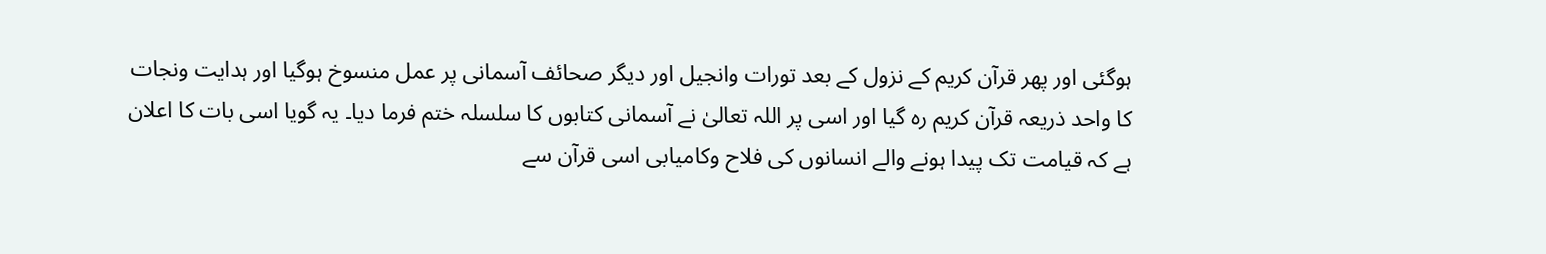ہوگئی اور پھر قرآن کریم کے نزول کے بعد تورات وانجیل اور دیگر صحائف آسمانی پر عمل منسوخ ہوگیا اور ہدایت ونجات کا واحد ذریعہ قرآن کریم رہ گیا اور اسی پر اللہ تعالیٰ نے آسمانی کتابوں کا سلسلہ ختم فرما دیا۔ یہ گویا اسی بات کا اعلان ہے کہ قیامت تک پیدا ہونے والے انسانوں کی فلاح وکامیابی اسی قرآن سے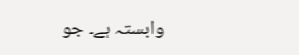وابستہ ہے۔ جو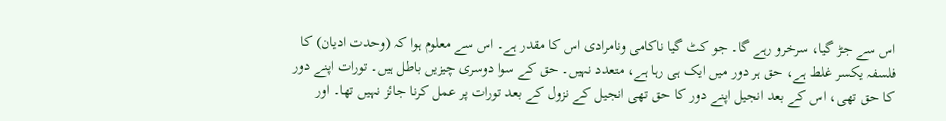اس سے جڑ گیا، سرخرو رہے گا۔ جو کٹ گیا ناکامی ونامرادی اس کا مقدر ہے۔ اس سے معلوم ہوا کہ (وحدت ادیان) کا فلسفہ یکسر غلط ہے، حق ہر دور میں ایک ہی رہا ہے، متعدد نہیں۔ حق کے سوا دوسری چیزیں باطل ہیں۔ تورات اپنے دور کا حق تھی، اس کے بعد انجیل اپنے دور کا حق تھی انجیل کے نزول کے بعد تورات پر عمل کرنا جائز نہیں تھا۔ اور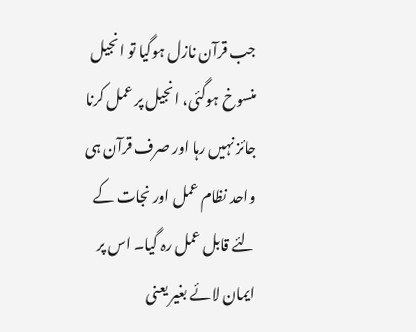جب قرآن نازل ہوگیا تو انجیل منسوخ ہوگئی، انجیل پر عمل کرنا جائز نہیں رہا اور صرف قرآن ہی واحد نظام عمل اور نجات کے لئے قابل عمل رہ گیا۔ اس پر ایمان لائے بغیر یعنی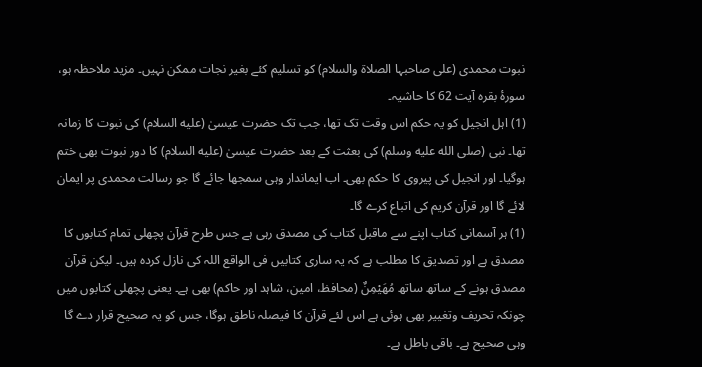نبوت محمدی (علی صاحبہا الصلاۃ والسلام) کو تسلیم کئے بغیر نجات ممکن نہیں۔ مزید ملاحظہ ہو، سورۂ بقرہ آیت 62 کا حاشیہ۔
(1) اہل انجیل کو یہ حکم اس وقت تک تھا، جب تک حضرت عیسیٰ (عليه السلام) کی نبوت کا زمانہ تھا۔ نبی (صلى الله عليه وسلم) کی بعثت کے بعد حضرت عیسیٰ (عليه السلام) کا دور نبوت بھی ختم ہوگیا۔ اور انجیل کی پیروی کا حکم بھی۔ اب ایماندار وہی سمجھا جائے گا جو رسالت محمدی پر ایمان لائے گا اور قرآن کریم کی اتباع کرے گا۔
(1) ہر آسمانی کتاب اپنے سے ماقبل کتاب کی مصدق رہی ہے جس طرح قرآن پچھلی تمام کتابوں کا مصدق ہے اور تصدیق کا مطلب ہے کہ یہ ساری کتابیں فی الواقع اللہ کی نازل کردہ ہیں۔ لیکن قرآن مصدق ہونے کے ساتھ ساتھ مُهَيْمِنٌ (محافظ، امین، شاہد اور حاکم) بھی ہے۔ یعنی پچھلی کتابوں میں چونکہ تحریف وتغییر بھی ہوئی ہے اس لئے قرآن کا فیصلہ ناطق ہوگا، جس کو یہ صحیح قرار دے گا وہی صحیح ہے۔ باقی باطل ہے۔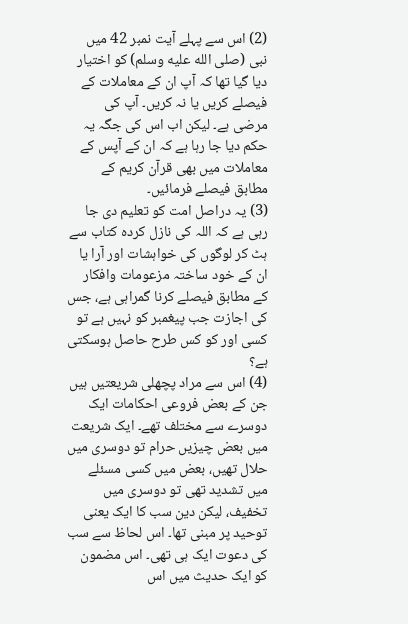(2) اس سے پہلے آیت نمبر 42 میں نبی (صلى الله عليه وسلم) کو اختیار دیا گیا تھا کہ آپ ان کے معاملات کے فیصلے کریں یا نہ کریں۔ آپ کی مرضی ہے۔ لیکن اب اس کی جگہ یہ حکم دیا جا رہا ہے کہ ان کے آپس کے معاملات میں بھی قرآن کریم کے مطابق فیصلے فرمائیں۔
(3) یہ دراصل امت کو تعلیم دی جا رہی ہے کہ اللہ کی نازل کردہ کتاب سے ہٹ کر لوگوں کی خواہشات اور آرا یا ان کے خود ساختہ مزعومات وافکار کے مطابق فیصلے کرنا گمراہی ہے، جس کی اجازت جب پیغمبر کو نہیں ہے تو کسی اور کو کس طرح حاصل ہوسکتی ہے؟
(4) اس سے مراد پچھلی شریعتیں ہیں جن کے بعض فروعی احکامات ایک دوسرے سے مختلف تھے۔ ایک شریعت میں بعض چیزیں حرام تو دوسری میں حلال تھیں، بعض میں کسی مسئلے میں تشدید تھی تو دوسری میں تخفیف، لیکن دین سب کا ایک یعنی توحید پر مبنی تھا۔ اس لحاظ سے سب کی دعوت ایک ہی تھی۔ اس مضمون کو ایک حدیث میں اس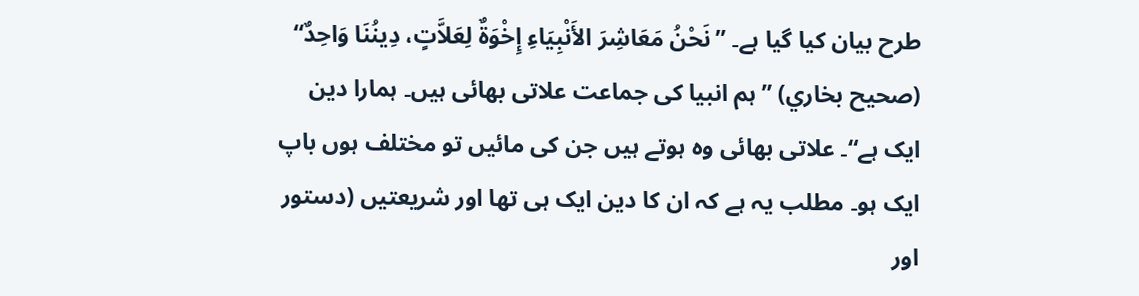طرح بیان کیا گیا ہے۔ ”نَحْنُ مَعَاشِرَ الأَنْبِيَاءِ إِخْوَةٌ لِعَلاَّتٍ، دِينُنَا وَاحِدٌ“ (صحيح بخاري) ”ہم انبیا کی جماعت علاتی بھائی ہیں۔ ہمارا دین ایک ہے“۔ علاتی بھائی وہ ہوتے ہیں جن کی مائیں تو مختلف ہوں باپ ایک ہو۔ مطلب یہ ہے کہ ان کا دین ایک ہی تھا اور شریعتیں (دستور اور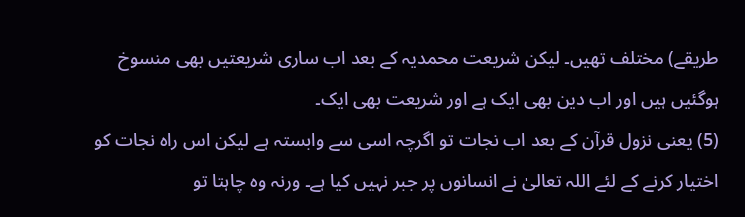طریقے) مختلف تھیں۔ لیکن شریعت محمدیہ کے بعد اب ساری شریعتیں بھی منسوخ ہوگئیں ہیں اور اب دین بھی ایک ہے اور شریعت بھی ایک۔
(5) یعنی نزول قرآن کے بعد اب نجات تو اگرچہ اسی سے وابستہ ہے لیکن اس راہ نجات کو اختیار کرنے کے لئے اللہ تعالیٰ نے انسانوں پر جبر نہیں کیا ہے۔ ورنہ وہ چاہتا تو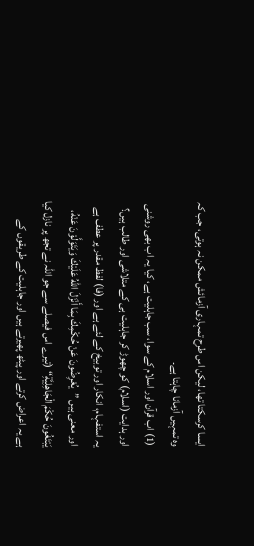ایسا کرسکتا تھا، لیکن اس طرح تمہاری آزمائش ممکن نہ ہوتی، جب کہ وہ تمہیں آزمانا چاہتا ہے۔
(1) اب قرآن اور اسلام کے سوا، سب جاہلیت ہے، کیا یہ اب بھی روشنی اور ہدایت (اسلام) کو چھوڑ کر جاہلیت ہی کے متلاشی اور طالب ہیں؟ یہ استفہام، انکار اور توبیخ کے لئے ہے اور (فا) لفظ مقدر پر عطف ہے اور معنی ہیں ”يُعْرِضُونَ عَنْ حُكْمِكَ بِمَا أَنْزَلَ اللهُ عَلَيْكَ وَيَتَوَلَّوْنَ عَنْهُ، يَبْتَغُونَ حُكْمَ الْجَاهِلِيَّةِ“ (تیرے اس فیصلے سے جو اللہ نے تجھ پر نازل کیا ہے یہ اعراض کرتے اور پیٹھ پھیرتے ہیں اور جاہلیت کے طریقوں کے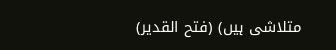متلاشی ہیں) (فتح القدیر)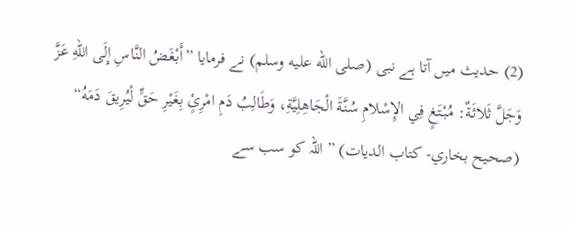(2) حدیث میں آتا ہے نبی (صلى الله عليه وسلم) نے فرمایا ”أَبْغَضُ النَّاسِ إِلَى اللهِ عَزَّ وَجَلَّ ثَلاثَةٌ: مُبْتَغٍ فِي الإِسْلامِ سُنَّةَ الْجَاهِلِيَّةِ، وَطَالِبُ دَمِ امْرِئٍ بِغَيْرِ حَقٍّ لْيُرِيقَ دَمَهُ“ (صحيح بخاري- كتاب الديات) ”اللہ کو سب سے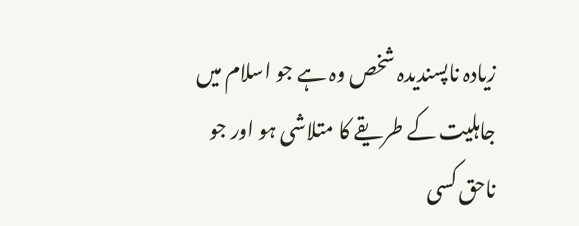زیادہ ناپسندیدہ شخص وہ ہے جو اسلام میں جاہلیت کے طریقے کا متلاشی ہو اور جو ناحق کسی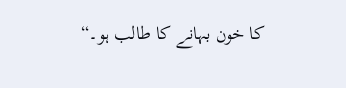کا خون بہانے کا طالب ہو۔“